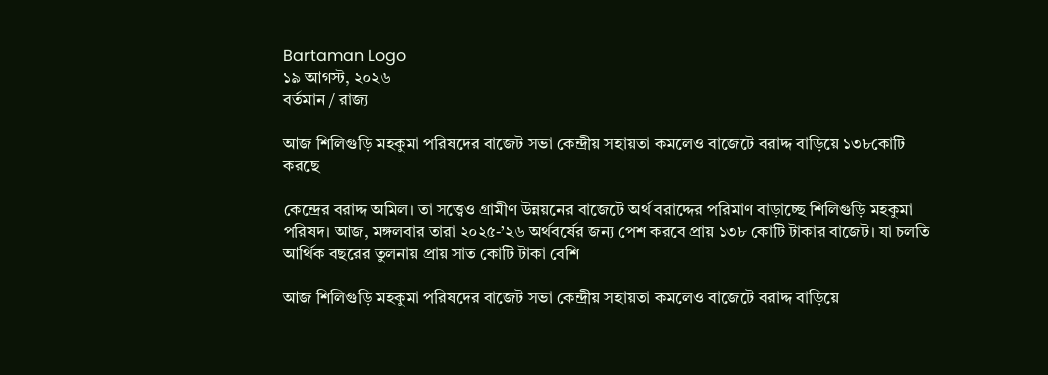Bartaman Logo
১৯ আগস্ট, ২০২৬
বর্তমান / রাজ্য

আজ শিলিগুড়ি মহকুমা পরিষদের বাজেট সভা কেন্দ্রীয় সহায়তা কমলেও বাজেটে বরাদ্দ বাড়িয়ে ১৩৮কোটি করছে

কেন্দ্রের বরাদ্দ অমিল। তা সত্ত্বেও গ্রামীণ উন্নয়নের বাজেটে অর্থ বরাদ্দের পরিমাণ বাড়াচ্ছে শিলিগুড়ি মহকুমা পরিষদ। আজ, মঙ্গলবার তারা ২০২৫-’২৬ অর্থবর্ষের জন্য পেশ করবে প্রায় ১৩৮ কোটি টাকার বাজেট। যা চলতি আর্থিক বছরের তুলনায় প্রায় সাত কোটি টাকা বেশি

আজ শিলিগুড়ি মহকুমা পরিষদের বাজেট সভা কেন্দ্রীয় সহায়তা কমলেও বাজেটে বরাদ্দ বাড়িয়ে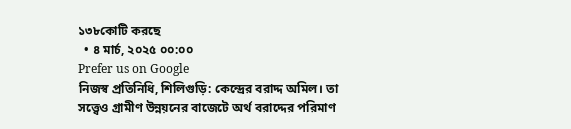১৩৮কোটি করছে
  • ৪ মার্চ, ২০২৫ ০০:০০
Prefer us on Google
নিজস্ব প্রতিনিধি, শিলিগুড়ি: কেন্দ্রের বরাদ্দ অমিল। তা সত্ত্বেও গ্রামীণ উন্নয়নের বাজেটে অর্থ বরাদ্দের পরিমাণ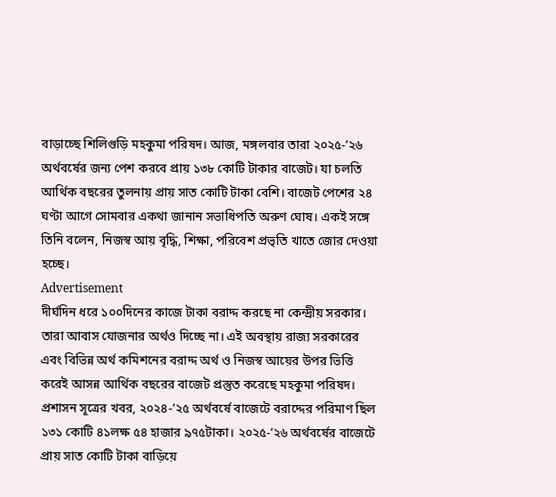বাড়াচ্ছে শিলিগুড়ি মহকুমা পরিষদ। আজ, মঙ্গলবার তারা ২০২৫-’২৬ অর্থবর্ষের জন্য পেশ করবে প্রায় ১৩৮ কোটি টাকার বাজেট। যা চলতি আর্থিক বছরের তুলনায় প্রায় সাত কোটি টাকা বেশি। বাজেট পেশের ২৪ ঘণ্টা আগে সোমবার একথা জানান সভাধিপতি অরুণ ঘোষ। একই সঙ্গে তিনি বলেন, নিজস্ব আয় বৃদ্ধি, শিক্ষা, পরিবেশ প্রভৃতি খাতে জোর দেওয়া হচ্ছে।
Advertisement
দীর্ঘদিন ধরে ১০০দিনের কাজে টাকা বরাদ্দ করছে না কেন্দ্রীয় সরকার। তারা আবাস যোজনার অর্থও দিচ্ছে না। এই অবস্থায় রাজ্য সরকারের এবং বিভিন্ন অর্থ কমিশনের বরাদ্দ অর্থ ও নিজস্ব আয়ের উপর ভিত্তি করেই আসন্ন আর্থিক বছরের বাজেট প্রস্তুত করেছে মহকুমা পরিষদ। প্রশাসন সূত্রের খবর, ২০২৪-’২৫ অর্থবর্ষে বাজেটে বরাদ্দের পরিমাণ ছিল ১৩১ কোটি ৪১লক্ষ ৫৪ হাজার ৯৭৫টাকা। ২০২৫-’২৬ অর্থবর্ষের বাজেটে প্রায় সাত কোটি টাকা বাড়িয়ে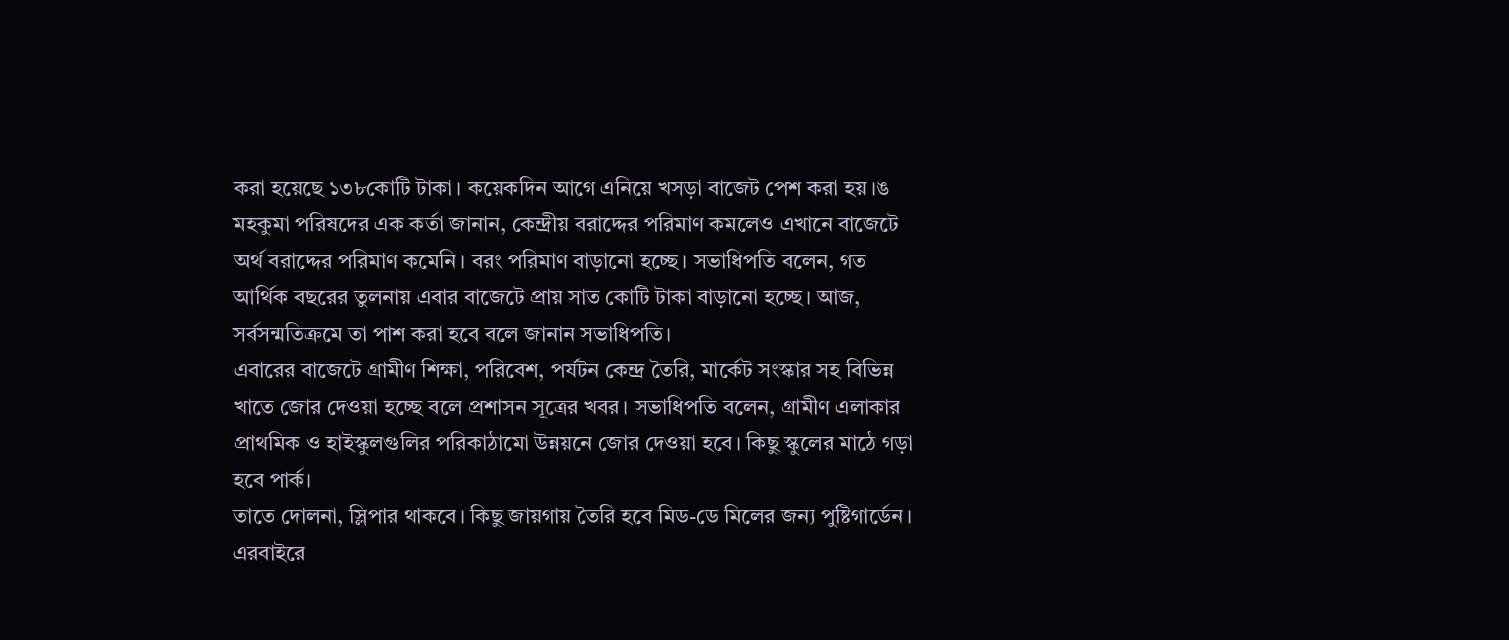করা হয়েছে ১৩৮কোটি টাকা। কয়েকদিন আগে এনিয়ে খসড়া বাজেট পেশ করা হয়।ঙ মহকুমা পরিষদের এক কর্তা জানান, কেন্দ্রীয় বরাদ্দের পরিমাণ কমলেও এখানে বাজেটে অর্থ বরাদ্দের পরিমাণ কমেনি। বরং পরিমাণ বাড়ানো হচ্ছে। সভাধিপতি বলেন, গত আর্থিক বছরের তুলনায় এবার বাজেটে প্রায় সাত কোটি টাকা বাড়ানো হচ্ছে। আজ, সর্বসন্মতিক্রমে তা পাশ করা হবে বলে জানান সভাধিপতি।
এবারের বাজেটে গ্রামীণ শিক্ষা, পরিবেশ, পর্যটন কেন্দ্র তৈরি, মার্কেট সংস্কার সহ বিভিন্ন খাতে জোর দেওয়া হচ্ছে বলে প্রশাসন সূত্রের খবর। সভাধিপতি বলেন, গ্রামীণ এলাকার প্রাথমিক ও হাইস্কুলগুলির পরিকাঠামো উন্নয়নে জোর দেওয়া হবে। কিছু স্কুলের মাঠে গড়া হবে পার্ক।
তাতে দোলনা, স্লিপার থাকবে। কিছু জায়গায় তৈরি হবে মিড-ডে মিলের জন্য পুষ্টিগার্ডেন। এরবাইরে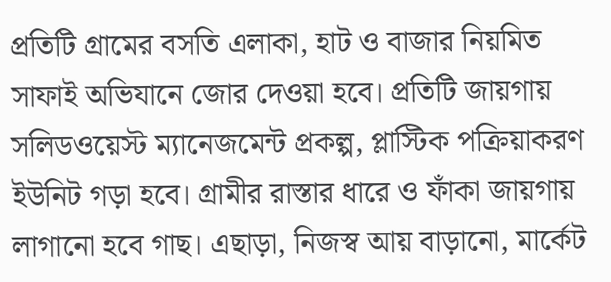প্রতিটি গ্রামের বসতি এলাকা, হাট ও বাজার নিয়মিত সাফাই অভিযানে জোর দেওয়া হবে। প্রতিটি জায়গায় সলিডওয়েস্ট ম্যানেজমেন্ট প্রকল্প, প্লাস্টিক পক্রিয়াকরণ ইউনিট গড়া হবে। গ্রামীর রাস্তার ধারে ও ফাঁকা জায়গায় লাগানো হবে গাছ। এছাড়া, নিজস্ব আয় বাড়ানো, মার্কেট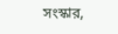সংস্কার,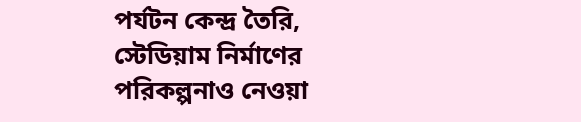পর্যটন কেন্দ্র তৈরি, স্টেডিয়াম নির্মাণের পরিকল্পনাও নেওয়া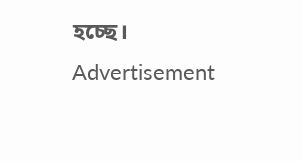হচ্ছে।
Advertisement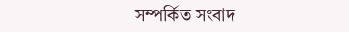সম্পর্কিত সংবাদ